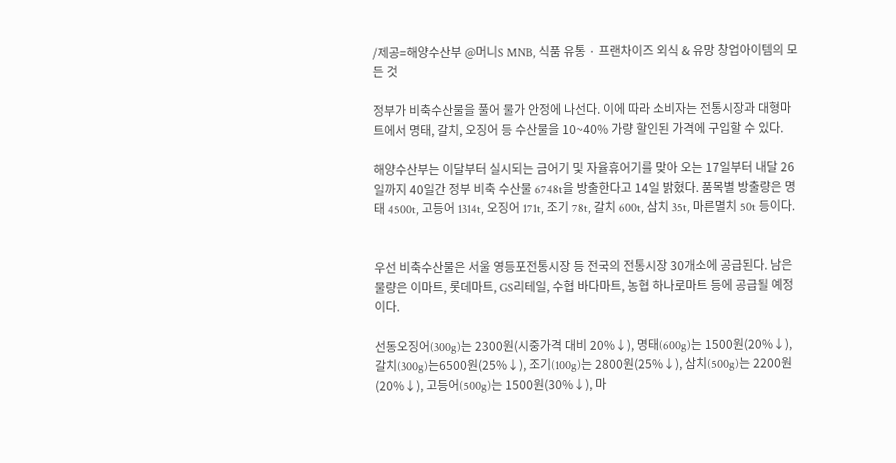/제공=해양수산부 @머니S MNB, 식품 유통 · 프랜차이즈 외식 & 유망 창업아이템의 모든 것

정부가 비축수산물을 풀어 물가 안정에 나선다. 이에 따라 소비자는 전통시장과 대형마트에서 명태, 갈치, 오징어 등 수산물을 10~40% 가량 할인된 가격에 구입할 수 있다.

해양수산부는 이달부터 실시되는 금어기 및 자율휴어기를 맞아 오는 17일부터 내달 26일까지 40일간 정부 비축 수산물 6748t을 방출한다고 14일 밝혔다. 품목별 방출량은 명태 4500t, 고등어 1314t, 오징어 171t, 조기 78t, 갈치 600t, 삼치 35t, 마른멸치 50t 등이다.


우선 비축수산물은 서울 영등포전통시장 등 전국의 전통시장 30개소에 공급된다. 남은 물량은 이마트, 롯데마트, GS리테일, 수협 바다마트, 농협 하나로마트 등에 공급될 예정이다.

선동오징어(300g)는 2300원(시중가격 대비 20%↓), 명태(600g)는 1500원(20%↓), 갈치(300g)는6500원(25%↓), 조기(100g)는 2800원(25%↓), 삼치(500g)는 2200원(20%↓), 고등어(500g)는 1500원(30%↓), 마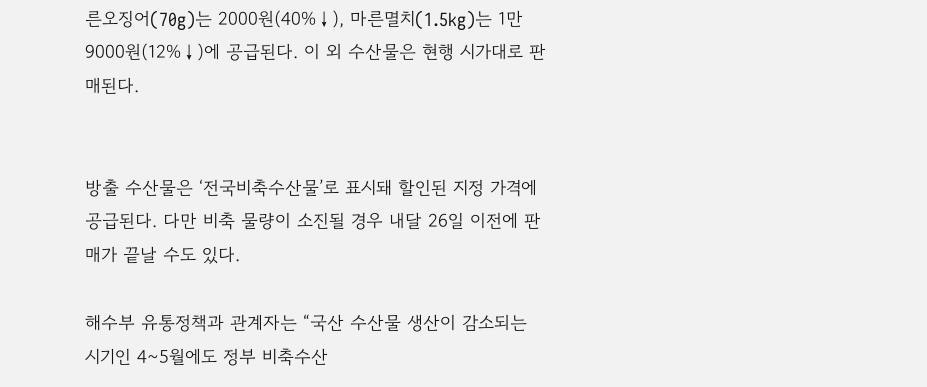른오징어(70g)는 2000원(40%↓), 마른멸치(1.5kg)는 1만9000원(12%↓)에 공급된다. 이 외 수산물은 현행 시가대로 판매된다.


방출 수산물은 ‘전국비축수산물’로 표시돼 할인된 지정 가격에 공급된다. 다만 비축 물량이 소진될 경우 내달 26일 이전에 판매가 끝날 수도 있다.

해수부 유통정책과 관계자는 “국산 수산물 생산이 감소되는 시기인 4~5월에도 정부 비축수산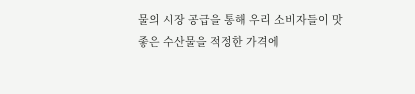물의 시장 공급을 통해 우리 소비자들이 맛좋은 수산물을 적정한 가격에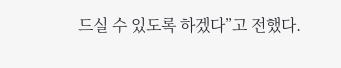드실 수 있도록 하겠다”고 전했다.